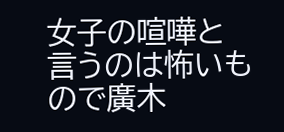女子の喧嘩と言うのは怖いもので廣木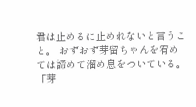君は止めるに止めれないと言うこと。 おずおず芽留ちゃんを宥めては諦めて溜め息をついている。 「芽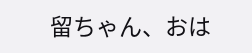留ちゃん、おは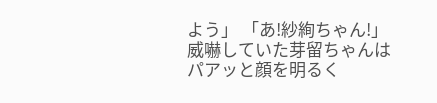よう」 「あ!紗絢ちゃん!」 威嚇していた芽留ちゃんはパアッと顔を明るく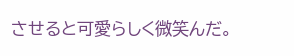させると可愛らしく微笑んだ。